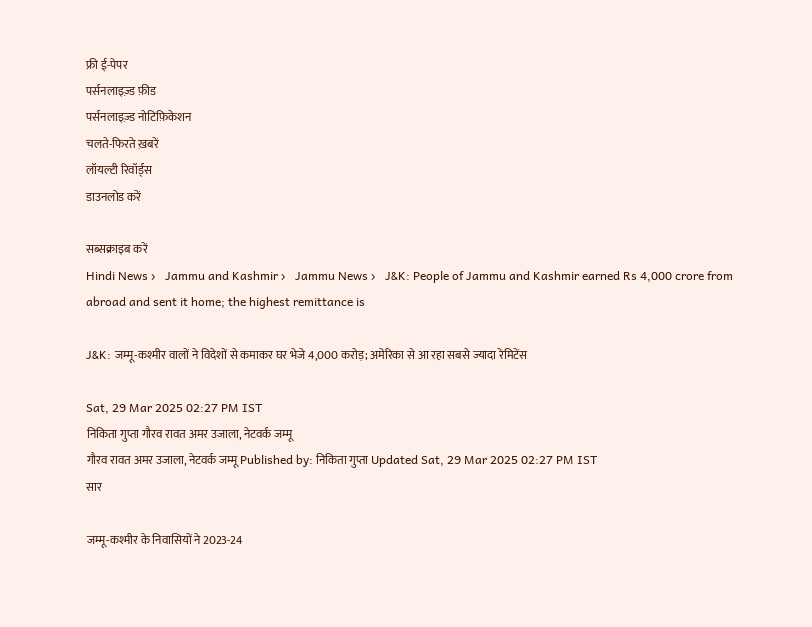फ्री ई-पेपर
पर्सनलाइज़्ड फ़ीड
पर्सनलाइज़्ड नोटिफ़िकेशन
चलते-फिरते ख़बरें
लॉयल्टी रिवॉर्ड्स
डाउनलोड करें

सब्सक्राइब करें
Hindi News ›   Jammu and Kashmir ›   Jammu News ›   J&K: People of Jammu and Kashmir earned Rs 4,000 crore from abroad and sent it home; the highest remittance is

J&K: जम्मू-कश्मीर वालों ने विदेशों से कमाकर घर भेजे 4,000 करोड़; अमेरिका से आ रहा सबसे ज्यादा रेमिटेंस

Sat, 29 Mar 2025 02:27 PM IST
निकिता गुप्ता गौरव रावत अमर उजाला, नेटवर्क जम्मू
गौरव रावत अमर उजाला, नेटवर्क जम्मू Published by: निकिता गुप्ता Updated Sat, 29 Mar 2025 02:27 PM IST
सार

जम्मू-कश्मीर के निवासियों ने 2023-24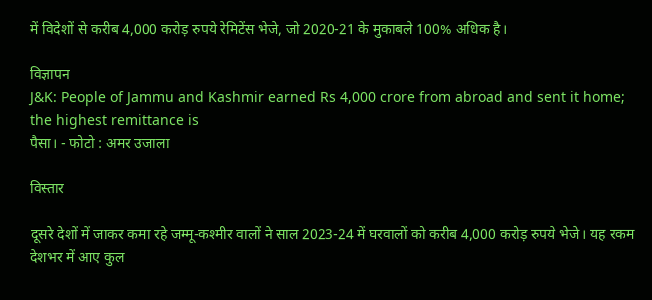में विदेशों से करीब 4,000 करोड़ रुपये रेमिटेंस भेजे, जो 2020-21 के मुकाबले 100% अधिक है।

विज्ञापन
J&K: People of Jammu and Kashmir earned Rs 4,000 crore from abroad and sent it home; the highest remittance is
पैसा। - फोटो : अमर उजाला

विस्तार

दूसरे देशों में जाकर कमा रहे जम्मू-कश्मीर वालों ने साल 2023-24 में घरवालों को करीब 4,000 करोड़ रुपये भेजे। यह रकम देशभर में आए कुल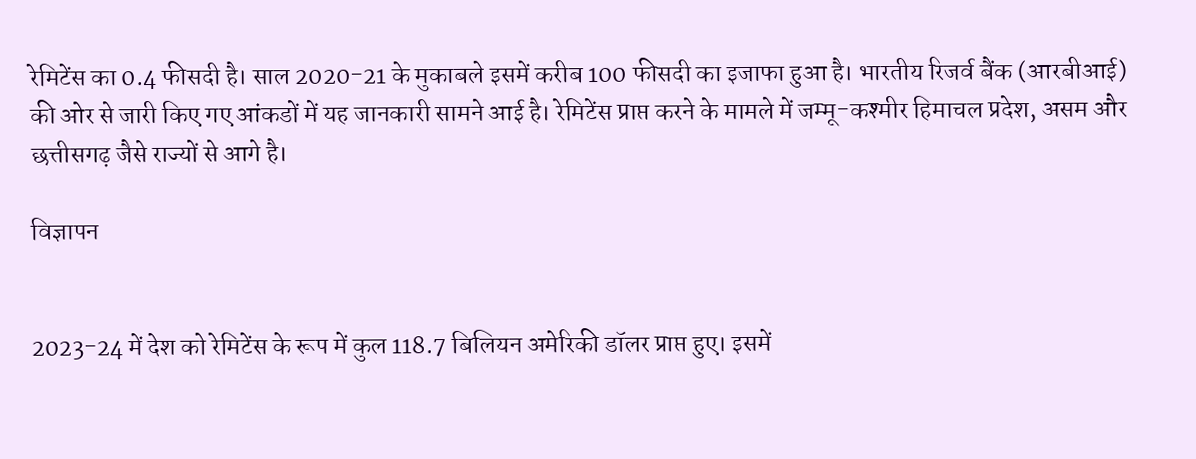रेमिटेंस का 0.4 फीसदी है। साल 2020-21 के मुकाबले इसमें करीब 100 फीसदी का इजाफा हुआ है। भारतीय रिजर्व बैंक (आरबीआई) की ओर से जारी किए गए आंकडों में यह जानकारी सामने आई है। रेमिटेंस प्राप्त करने के मामले में जम्मू-कश्मीर हिमाचल प्रदेश, असम और छत्तीसगढ़ जैसे राज्यों से आगे है।

विज्ञापन


2023-24 में देश को रेमिटेंस के रूप में कुल 118.7 बिलियन अमेरिकी डॉलर प्राप्त हुए। इसमें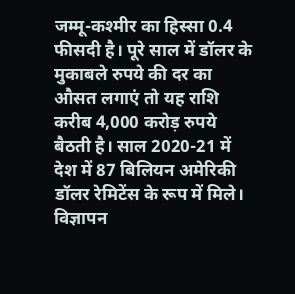जम्मू-कश्मीर का हिस्सा 0.4 फीसदी है। पूरे साल में डॉलर के मुकाबले रुपये की दर का औसत लगाएं तो यह राशि करीब 4,000 करोड़ रुपये बैठती है। साल 2020-21 में देश में 87 बिलियन अमेरिकी डॉलर रेमिटेंस के रूप में मिले।
विज्ञापन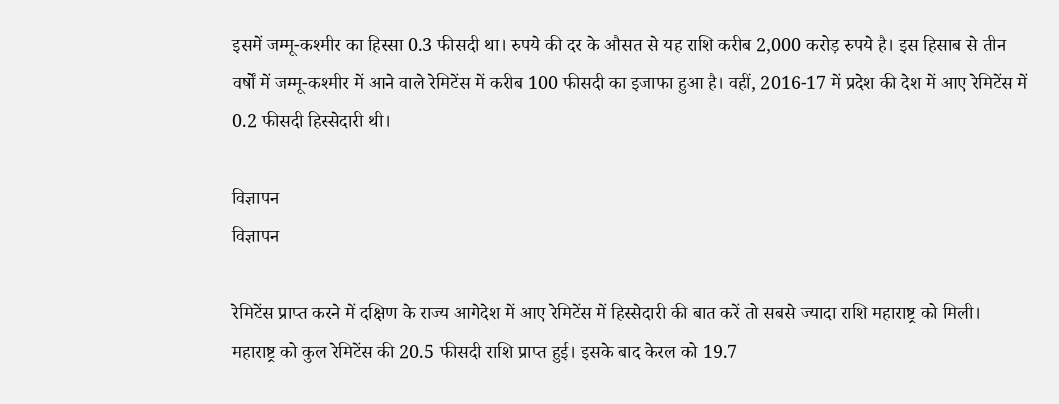इसमें जम्मू-कश्मीर का हिस्सा 0.3 फीसदी था। रुपये की दर के औसत से यह राशि करीब 2,000 करोड़ रुपये है। इस हिसाब से तीन वर्षों में जम्मू-कश्मीर में आने वाले रेमिटेंस में करीब 100 फीसदी का इजाफा हुआ है। वहीं, 2016-17 में प्रदेश की देश में आए रेमिटेंस में 0.2 फीसदी हिस्सेदारी थी।

विज्ञापन
विज्ञापन

रेमिटेंस प्राप्त करने में दक्षिण के राज्य आगेदेश में आए रेमिटेंस में हिस्सेदारी की बात करें तो सबसे ज्यादा राशि महाराष्ट्र को मिली। महाराष्ट्र को कुल रेमिटेंस की 20.5 फीसदी राशि प्राप्त हुई। इसके बाद केरल को 19.7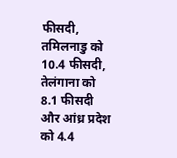फीसदी, तमिलनाडु को 10.4 फीसदी, तेलंगाना को 8.1 फीसदी और आंध्र प्रदेश को 4.4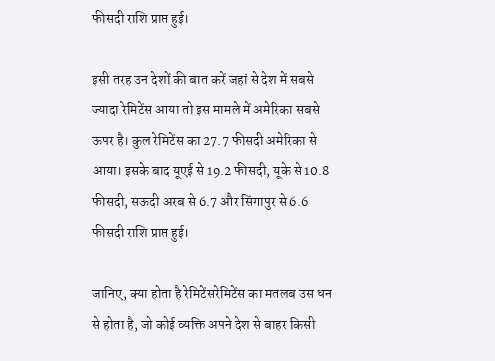फीसदी राशि प्राप्त हुई।

इसी तरह उन देशों की बात करें जहां से देश में सबसे ज्यादा रेमिटेंस आया तो इस मामले में अमेरिका सबसे ऊपर है। कुल रेमिटेंस का 27.7 फीसदी अमेरिका से आया। इसके बाद यूएई से 19.2 फीसदी, यूके से 10.8 फीसदी, सऊदी अरब से 6.7 और सिंगापुर से 6.6 फीसदी राशि प्राप्त हुई।

जानिए, क्या होता है रेमिटेंसरेमिटेंस का मतलब उस धन से होता है, जो कोई व्यक्ति अपने देश से बाहर किसी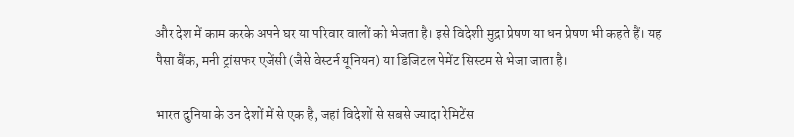और देश में काम करके अपने घर या परिवार वालों को भेजता है। इसे विदेशी मुद्रा प्रेषण या धन प्रेषण भी कहते हैं। यह पैसा बैंक, मनी ट्रांसफर एजेंसी (जैसे वेस्टर्न यूनियन) या डिजिटल पेमेंट सिस्टम से भेजा जाता है।

भारत दुनिया के उन देशों में से एक है, जहां विदेशों से सबसे ज्यादा रेमिटेंस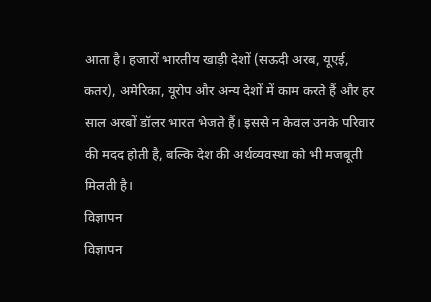आता है। हजारों भारतीय खाड़ी देशों (सऊदी अरब, यूएई, कतर), अमेरिका, यूरोप और अन्य देशों में काम करते हैं और हर साल अरबों डॉलर भारत भेजते हैं। इससे न केवल उनके परिवार की मदद होती है, बल्कि देश की अर्थव्यवस्था को भी मजबूती मिलती है।
विज्ञापन
विज्ञापन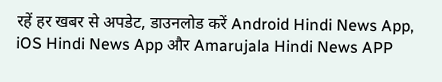रहें हर खबर से अपडेट, डाउनलोड करें Android Hindi News App, iOS Hindi News App और Amarujala Hindi News APP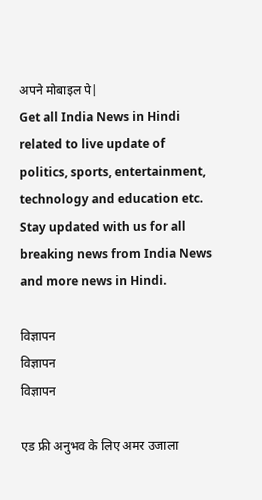अपने मोबाइल पे|
Get all India News in Hindi related to live update of politics, sports, entertainment, technology and education etc. Stay updated with us for all breaking news from India News and more news in Hindi.

विज्ञापन
विज्ञापन
विज्ञापन

एड फ्री अनुभव के लिए अमर उजाला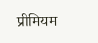प्रीमियम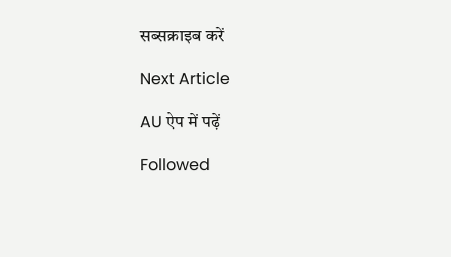सब्सक्राइब करें

Next Article

AU ऐप में पढ़ें

Followed